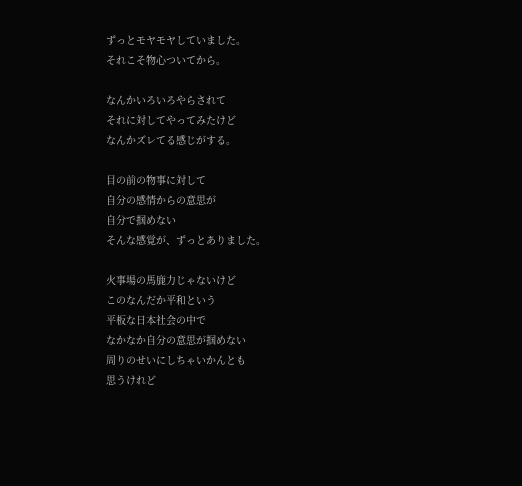ずっとモヤモヤしていました。
それこそ物心ついてから。

なんかいろいろやらされて
それに対してやってみたけど
なんかズレてる感じがする。

目の前の物事に対して
自分の感情からの意思が
自分で掴めない
そんな感覚が、ずっとありました。

火事場の馬鹿力じゃないけど
このなんだか平和という
平板な日本社会の中で
なかなか自分の意思が掴めない
周りのせいにしちゃいかんとも
思うけれど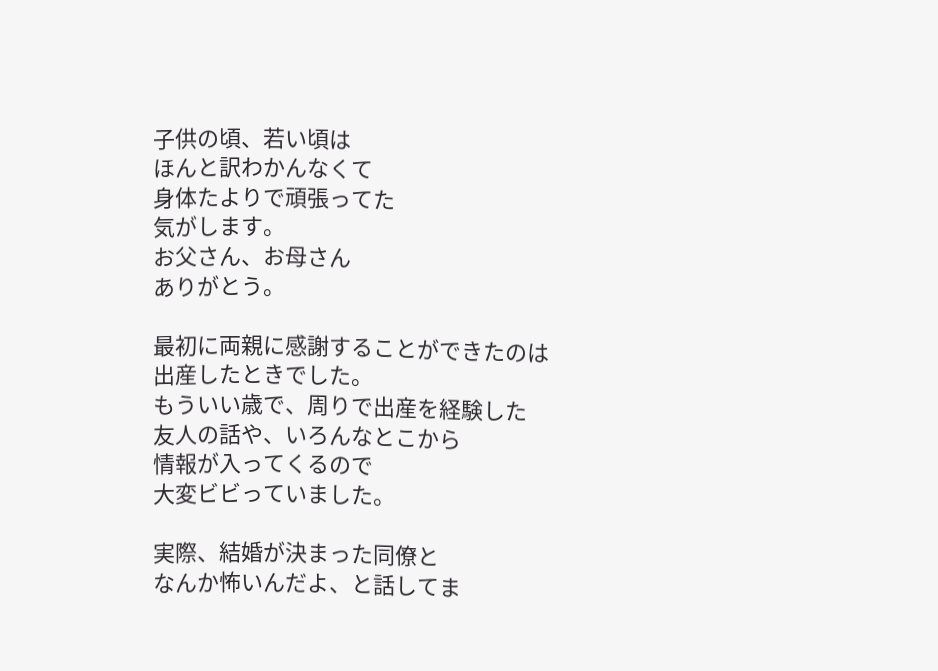子供の頃、若い頃は
ほんと訳わかんなくて
身体たよりで頑張ってた
気がします。
お父さん、お母さん
ありがとう。

最初に両親に感謝することができたのは
出産したときでした。
もういい歳で、周りで出産を経験した
友人の話や、いろんなとこから
情報が入ってくるので
大変ビビっていました。

実際、結婚が決まった同僚と
なんか怖いんだよ、と話してま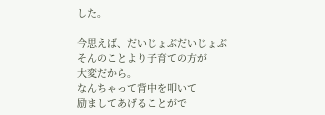した。

今思えば、だいじょぶだいじょぶ
そんのことより子育ての方が
大変だから。
なんちゃって背中を叩いて
励ましてあげることがで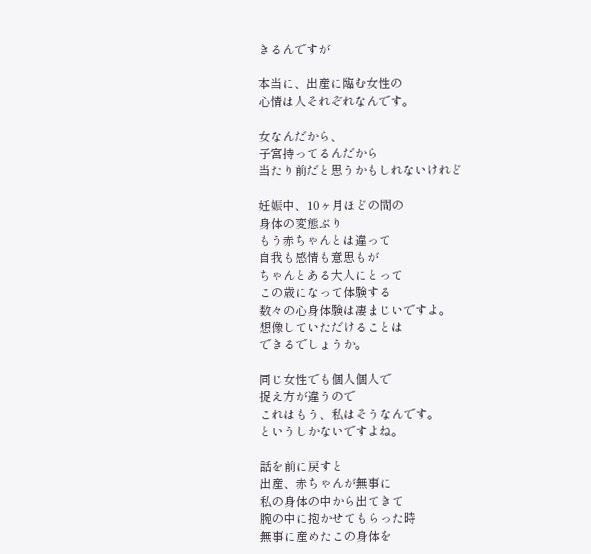きるんですが

本当に、出産に臨む女性の
心情は人それぞれなんです。

女なんだから、
子宮持ってるんだから
当たり前だと思うかもしれないけれど

妊娠中、10ヶ月ほどの間の
身体の変態ぶり
もう赤ちゃんとは違って
自我も感情も意思もが
ちゃんとある大人にとって
この歳になって体験する
数々の心身体験は凄まじいですよ。
想像していただけることは
できるでしょうか。

同じ女性でも個人個人で
捉え方が違うので
これはもう、私はそうなんです。
というしかないですよね。

話を前に戻すと
出産、赤ちゃんが無事に
私の身体の中から出てきて
腕の中に抱かせてもらった時
無事に産めたこの身体を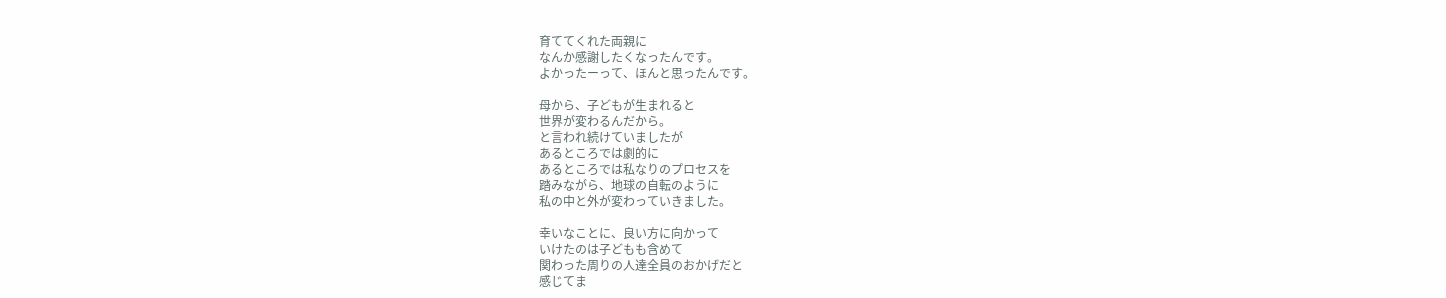育ててくれた両親に
なんか感謝したくなったんです。
よかったーって、ほんと思ったんです。

母から、子どもが生まれると
世界が変わるんだから。
と言われ続けていましたが
あるところでは劇的に
あるところでは私なりのプロセスを
踏みながら、地球の自転のように
私の中と外が変わっていきました。

幸いなことに、良い方に向かって
いけたのは子どもも含めて
関わった周りの人達全員のおかげだと
感じてま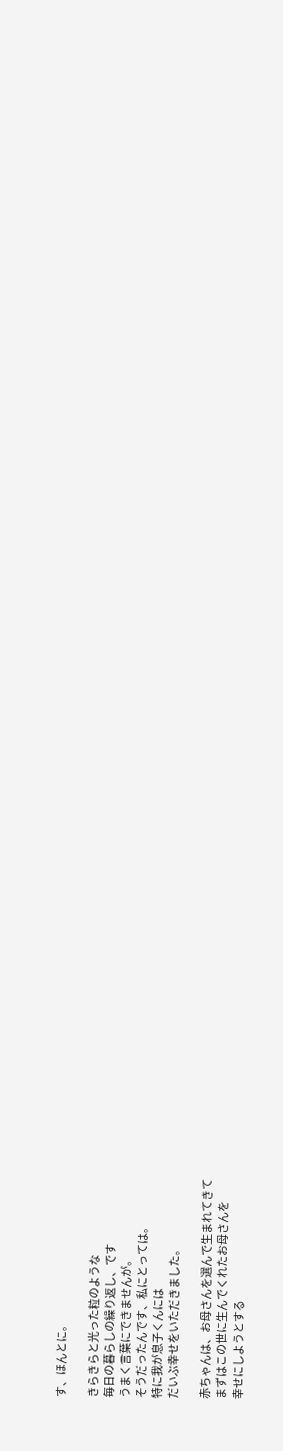す、ほんとに。

きらきらと光った粒のような
毎日の暮らしの繰り返し、です
うまく言葉にできませんが。
そうだったんです、私にとっては。
特に我が息子くんには
だいぶ幸せをいただきました。

赤ちゃんは、お母さんを選んで生まれてきて
まずはこの世に生んでくれたお母さんを
幸せにしようとする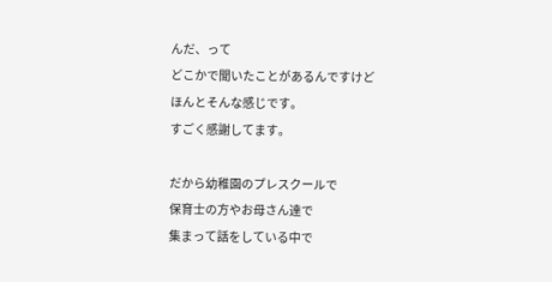んだ、って
どこかで聞いたことがあるんですけど
ほんとそんな感じです。
すごく感謝してます。

だから幼稚園のプレスクールで
保育士の方やお母さん達で
集まって話をしている中で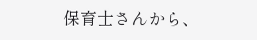保育士さんから、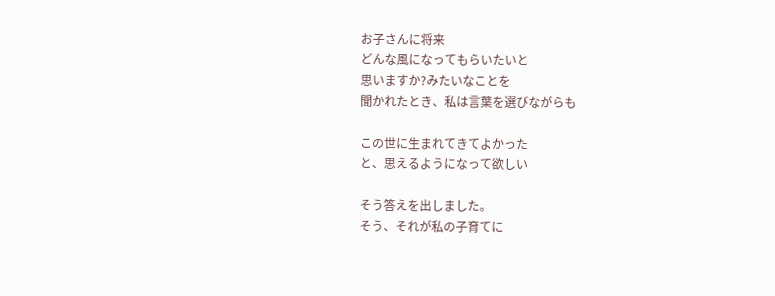お子さんに将来
どんな風になってもらいたいと
思いますか?みたいなことを
聞かれたとき、私は言葉を選びながらも

この世に生まれてきてよかった
と、思えるようになって欲しい

そう答えを出しました。
そう、それが私の子育てに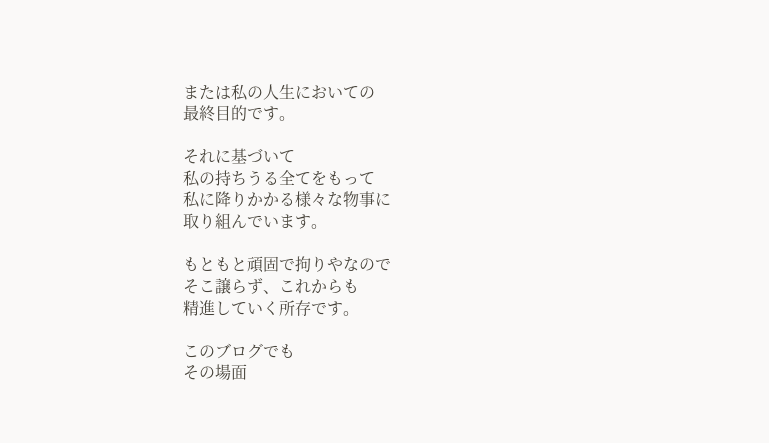または私の人生においての
最終目的です。

それに基づいて
私の持ちうる全てをもって
私に降りかかる様々な物事に
取り組んでいます。

もともと頑固で拘りやなので
そこ譲らず、これからも
精進していく所存です。

このブログでも
その場面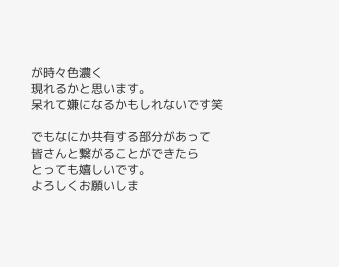が時々色濃く
現れるかと思います。
呆れて嫌になるかもしれないです笑

でもなにか共有する部分があって
皆さんと繋がることができたら
とっても嬉しいです。
よろしくお願いしま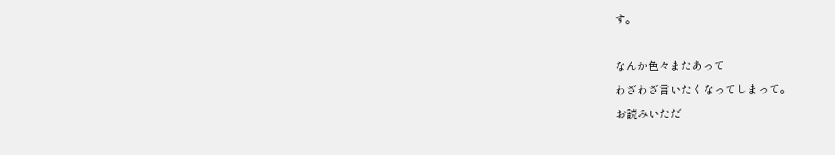す。

なんか色々またあって
わざわざ言いたくなってしまって。
お読みいただ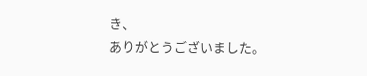き、
ありがとうございました。